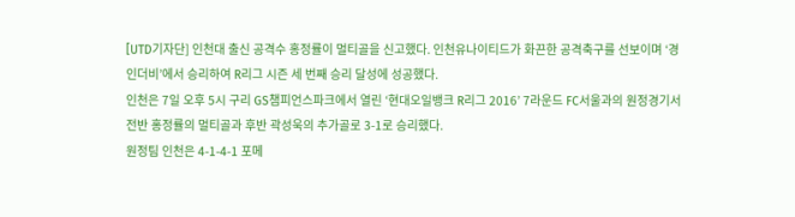[UTD기자단] 인천대 출신 공격수 홍정률이 멀티골을 신고했다. 인천유나이티드가 화끈한 공격축구를 선보이며 ‘경인더비’에서 승리하여 R리그 시즌 세 번째 승리 달성에 성공했다.
인천은 7일 오후 5시 구리 GS챔피언스파크에서 열린 ‘현대오일뱅크 R리그 2016’ 7라운드 FC서울과의 원정경기서 전반 홍정률의 멀티골과 후반 곽성욱의 추가골로 3-1로 승리했다.
원정팀 인천은 4-1-4-1 포메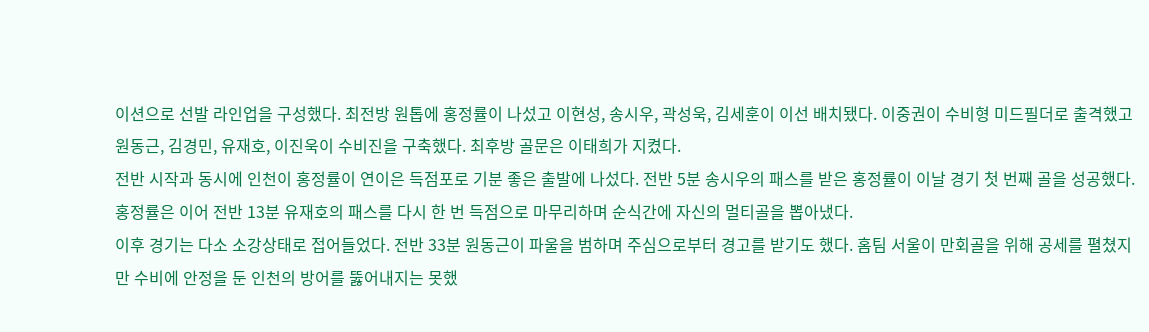이션으로 선발 라인업을 구성했다. 최전방 원톱에 홍정률이 나섰고 이현성, 송시우, 곽성욱, 김세훈이 이선 배치됐다. 이중권이 수비형 미드필더로 출격했고 원동근, 김경민, 유재호, 이진욱이 수비진을 구축했다. 최후방 골문은 이태희가 지켰다.
전반 시작과 동시에 인천이 홍정률이 연이은 득점포로 기분 좋은 출발에 나섰다. 전반 5분 송시우의 패스를 받은 홍정률이 이날 경기 첫 번째 골을 성공했다. 홍정률은 이어 전반 13분 유재호의 패스를 다시 한 번 득점으로 마무리하며 순식간에 자신의 멀티골을 뽑아냈다.
이후 경기는 다소 소강상태로 접어들었다. 전반 33분 원동근이 파울을 범하며 주심으로부터 경고를 받기도 했다. 홈팀 서울이 만회골을 위해 공세를 펼쳤지만 수비에 안정을 둔 인천의 방어를 뚫어내지는 못했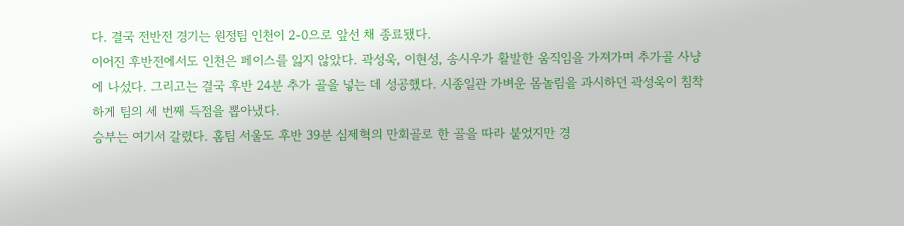다. 결국 전반전 경기는 원정팀 인천이 2-0으로 앞선 채 종료됐다.
이어진 후반전에서도 인천은 페이스를 잃지 않았다. 곽성욱, 이현성, 송시우가 활발한 움직임을 가져가며 추가골 사냥에 나섰다. 그리고는 결국 후반 24분 추가 골을 넣는 데 성공했다. 시종일관 가벼운 몸놀림을 과시하던 곽성욱이 침착하게 팀의 세 번째 득점을 뽑아냈다.
승부는 여기서 갈렸다. 홈팀 서울도 후반 39분 심제혁의 만회골로 한 골을 따라 붙었지만 경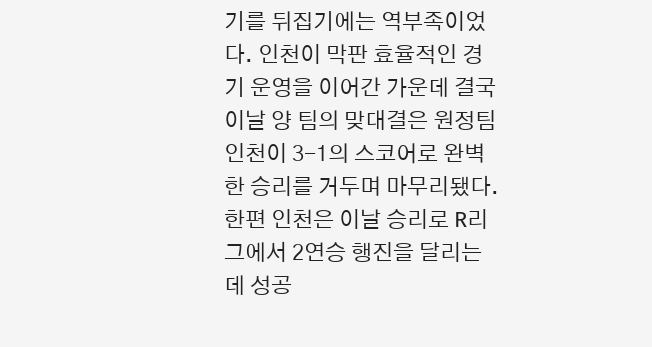기를 뒤집기에는 역부족이었다. 인천이 막판 효율적인 경기 운영을 이어간 가운데 결국 이날 양 팀의 맞대결은 원정팀 인천이 3-1의 스코어로 완벽한 승리를 거두며 마무리됐다.
한편 인천은 이날 승리로 R리그에서 2연승 행진을 달리는 데 성공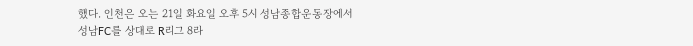했다. 인천은 오는 21일 화요일 오후 5시 성남종합운동장에서 성남FC를 상대로 R리그 8라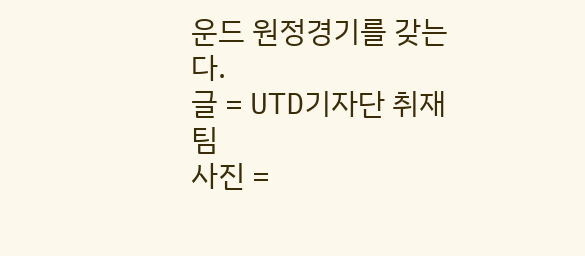운드 원정경기를 갖는다.
글 = UTD기자단 취재팀
사진 =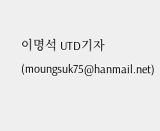이명석 UTD기자 (moungsuk75@hanmail.net)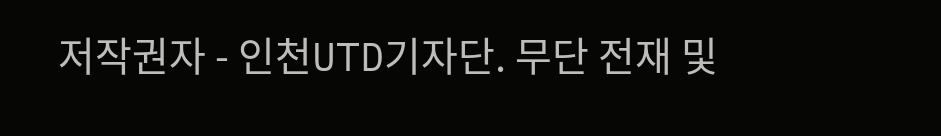저작권자 - 인천UTD기자단. 무단 전재 및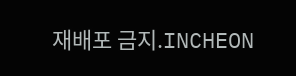재배포 금지.INCHEON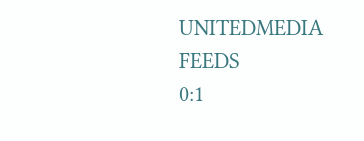UNITEDMEDIA FEEDS
0:1